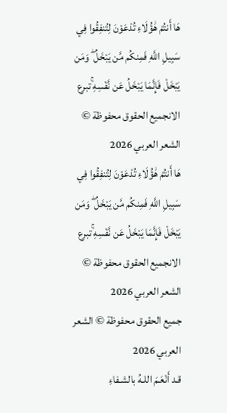هَا أَنتُمْ هَٰؤُلَاءِ تُدْعَوْنَ لِتُنفِقُوا فِي سَبِيلِ اللَّهِ فَمِنكُم مَّن يَبْخَلُ ۖ وَمَن يَبْخَلْ فَإِنَّمَا يَبْخَلُ عَن نَّفْسِهِ ۚتبرع الانجميع الحقوق محفوظة © الشعر العربي 2026
هَا أَنتُمْ هَٰؤُلَاءِ تُدْعَوْنَ لِتُنفِقُوا فِي سَبِيلِ اللَّهِ فَمِنكُم مَّن يَبْخَلُ ۖ وَمَن يَبْخَلْ فَإِنَّمَا يَبْخَلُ عَن نَّفْسِهِ ۚتبرع الانجميع الحقوق محفوظة © الشعر العربي 2026
جميع الحقوق محفوظة © الشعر العربي 2026
قـد أَنْعَـمَ اللـهُ بالشـفاءِ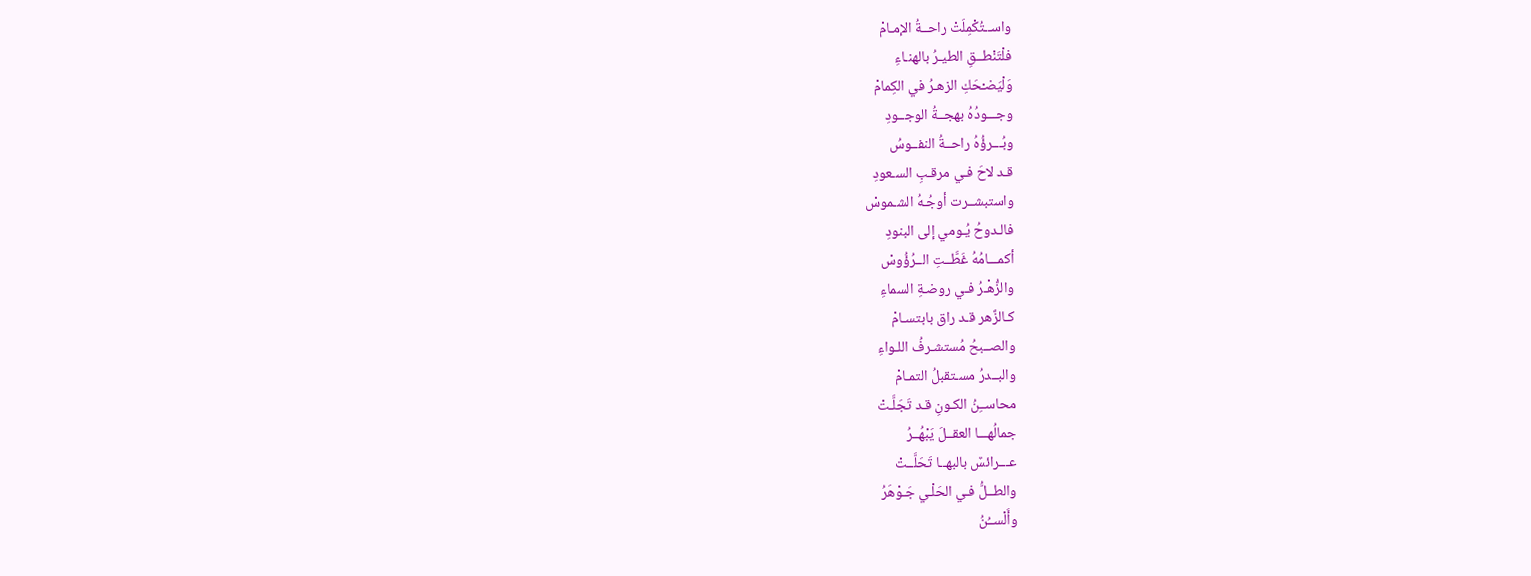واســتُكْمِلَتْ راحــةُ الإمـامْ
فلْتَنْطــقِ الطيـرُ بالهنـاءِ
وَلْيَضـْحَكِ الزهـرُ في الكِمامْ
وجـــودُهُ بهجــةُ الوجــودِ
وبُـــرؤُهُ راحــةُ النفــوسُ
قـد لاحَ فـي مرقـبِ السـعودِ
واستبشــرت أوجُـهُ الشـموسْ
فالـدوحُ يُـومي إلى البنودِ
أكمـــامُهُ غَطَّــتِ الــرُؤُوسْ
والزُّهْـرُ فـي روضـةِ السماءِ
كـالزَّهر قـد راق بابتسـامْ
والصــبحُ مُستشـرفُ اللـواءِ
والبــدرُ مسـتقبلُ التمـامْ
محاســِنُ الكـونِ قـد تَجَلَّـتْ
جمالُهـــا العقــلَ يَبْهُــرُ
عـــرائسٌ بالبهــا تَحَلَّــتْ
والطــلُّ فـي الحَلْـي جَـوْهَرُ
وأَلْســُنُ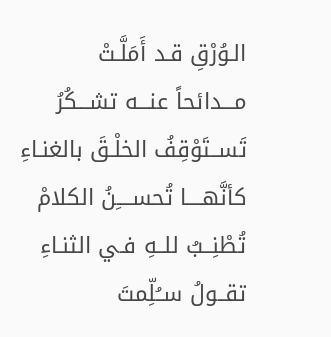الـوُرْقِ قـد أَمَلَّـتْ
مـــدائحاً عنـــه تشـــكُرُ
تَســتَوْقِفُ الخلْـقَ بالغنـاءِ
كأنَّهــــا تُحســــِنُ الكلامْ
تُطْنِــبُ للــهِ فـي الثنـاءِ
تقــولُ ســُلِّمتَ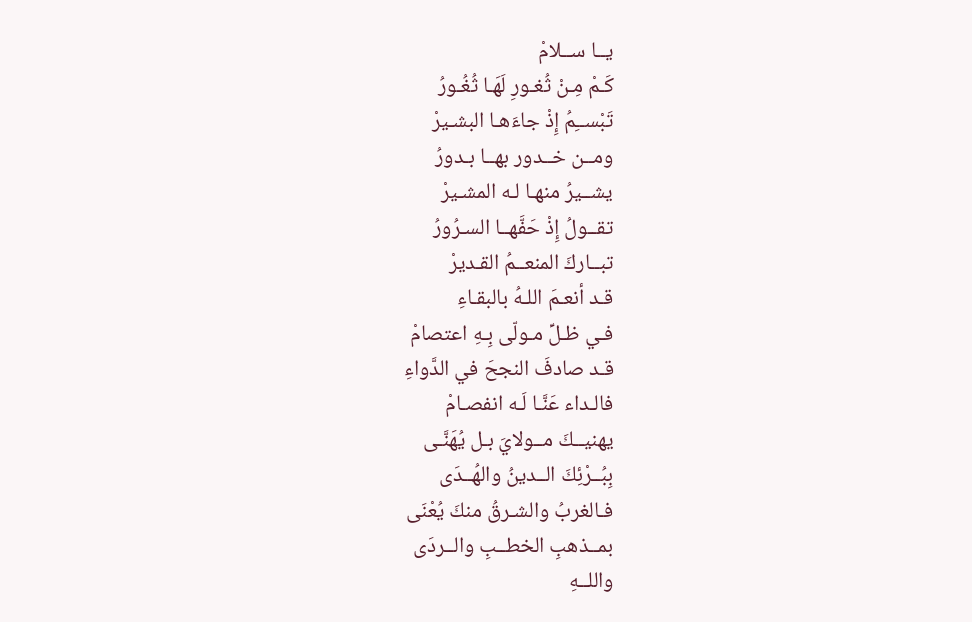يــا ســلامْ
كَـمْ مِـنْ ثُغـورِ لَهَـا ثُغُـورُ
تَبْســِمُ إِذْ جاءَهـا البشـيرْ
ومــن خــدور بهــا بـدورُ
يشــيرُ منهـا لـه المشـيرْ
تقــولُ إِذْ حَفَّهــا السـرُورُ
تبــاركَ المنعــمُ القـديرْ
قـد أنعـمَ اللـهُ بالبقـاءِ
فـي ظـلِّ مـولّى بِـهِ اعتصامْ
قـد صادفَ النجحَ في الدَّواءِ
فالـداء عَنَّـا لَـه انفصـامْ
يهنيــكَ مــولايَ بـل يُهَنَّـى
بِبُــرْئِكَ الــدينُ والهُــدَى
فـالغربُ والشـرقُ منكَ يُعْنَى
بمــذهبِ الخطــبِ والــردَى
واللــهِ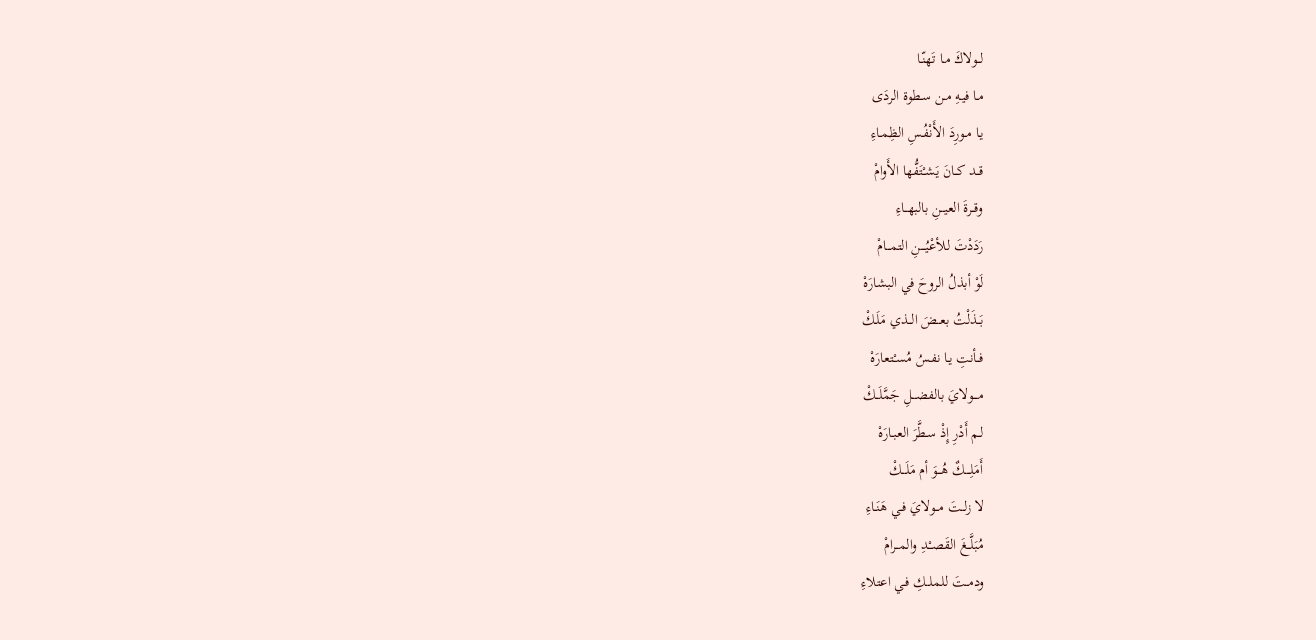لــولاكَ مـا تَهنّـا
مـا فيـهِ مـن سـطوة الردَى
يـا مـورِدَ الأَنْفُـسِ الظِمـاءِ
قــد كــانَ يَشـْتَفُّها الأَوامْ
وقــرةَ العيــنِ بالبهــاءِ
رَدَدْتَ للأعْيُــــنِ التمـــامْ
لَوْ أبذلُ الروحَ في البشارَهْ
بَــذَلْتُ بعــضَ الــذي مَلَـكْ
فــأنتِ يـا نفـسُ مُسـْتعارَهْ
مـــولايَ بالفضـــلِ جَمَّلَــكْ
لـم أَدْرِ إِذْ سـطَّرَ العبـارَهْ
أَمَلِــــكٌ هُـــوَ أم مَلَـــكْ
لا زلــتَ مــولايَ فـي هَنَـاءِ
مُبَلَّــغَ القَصــْدِ والمــرامْ
ودمــتَ للملــكِ فـي اعتلاءِ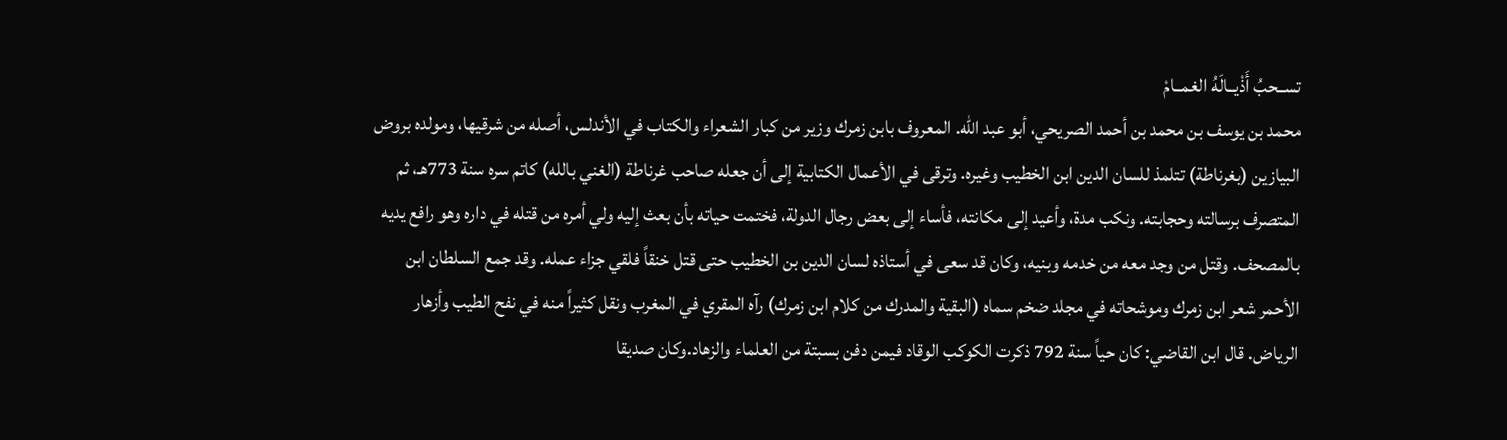تســحبُ أَذْيــالَهُ الغمــامْ
محمد بن يوسف بن محمد بن أحمد الصريحي، أبو عبد الله. المعروف بابن زمرك وزير من كبار الشعراء والكتاب في الأندلس، أصله من شرقيها، ومولده بروض البيازين (بغرناطة) تتلمذ للسان الدين ابن الخطيب وغيره. وترقى في الأعمال الكتابية إلى أن جعله صاحب غرناطة (الغني بالله) كاتم سره سنة 773هـ، ثم المتصرف برسالته وحجابته. ونكب مدة، وأعيد إلى مكانته، فأساء إلى بعض رجال الدولة، فختمت حياته بأن بعث إليه ولي أمره من قتله في داره وهو رافع يديه بالمصحف. وقتل من وجد معه من خدمه وبنيه، وكان قد سعى في أستاذه لسان الدين بن الخطيب حتى قتل خنقاً فلقي جزاء عمله. وقد جمع السلطان ابن الأحمر شعر ابن زمرك وموشحاته في مجلد ضخم سماه (البقية والمدرك من كلام ابن زمرك) رآه المقري في المغرب ونقل كثيراً منه في نفح الطيب وأزهار الرياض. قال ابن القاضي: كان حياً سنة 792 ذكرت الكوكب الوقاد فيمن دفن بسبتة من العلماء والزهاد.وكان صديقا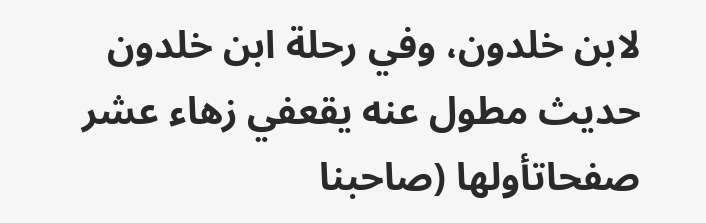لابن خلدون، وفي رحلة ابن خلدون حديث مطول عنه يقعفي زهاء عشر صفحاتأولها (صاحبنا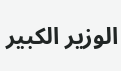الوزير الكبير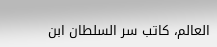العالم، كاتب سر السلطان ابن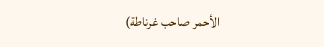الأحمر صاحب غرناطة)